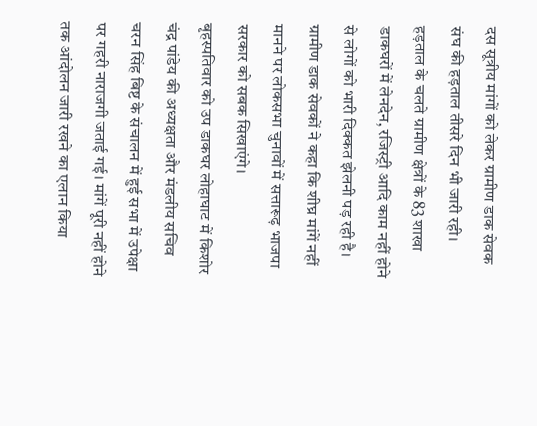दस सूत्रीय मांगों को लेकर ग्रामीण डाक सेवक संघ की हड़ताल तीसरे दिन भी जारी रही। हड़ताल के चलते ग्रामीण क्षेत्रों के 83 शाखा डाकघरों में लेनदेन, रजिस्ट्री आदि काम नहीं होने से लोगों को भारी दिक्कत झेलनी पड़ रही है। ग्रामीण डाक सेवकों ने कहा कि शीघ्र मांगें नहीं मानने पर लोकसभा चुनावों में सत्तारूढ़ भाजपा सरकार को सबक सिखाएंगे।
बृहस्पतिवार को उप डाकघर लोहाघाट में किशोर चंद्र पांडेय की अध्यक्षता और मंडलीय सचिव चरन सिंह बिष्ट के संचालन में हुई सभा में उपेक्षा पर गहरी नाराजगी जताई गई। मांगें पूरी नहीं होने तक आंदोलन जारी रखने का एलान किया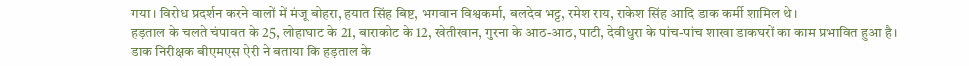गया। विरोध प्रदर्शन करने वालों में मंजू बोहरा, हयात सिंह बिष्ट, भगवान विश्वकर्मा, बलदेव भट्ट, रमेश राय, राकेश सिंह आदि डाक कर्मी शामिल थे।
हड़ताल के चलते चंपावत के 25, लोहाघाट के 21, बाराकोट के 12, खेतीखान, गुरना के आठ-आठ, पाटी, देवीधुरा के पांच-पांच शाखा डाकघरों का काम प्रभावित हुआ है। डाक निरीक्षक बीएमएस ऐरी ने बताया कि हड़ताल के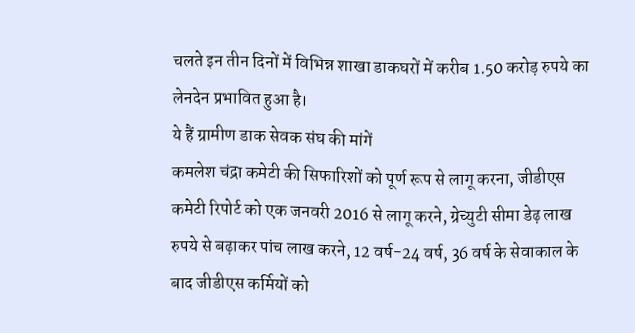चलते इन तीन दिनों में विभिन्न शाखा डाकघरों में करीब 1.50 करोड़ रुपये का लेनदेन प्रभावित हुआ है।
ये हैं ग्रामीण डाक सेवक संघ की मांगें
कमलेश चंद्रा कमेटी की सिफारिशों को पूर्ण रूप से लागू करना, जीडीएस कमेटी रिपोर्ट को एक जनवरी 2016 से लागू करने, ग्रेच्युटी सीमा डेढ़ लाख रुपये से बढ़ाकर पांच लाख करने, 12 वर्ष-24 वर्ष, 36 वर्ष के सेवाकाल के बाद जीडीएस कर्मियों को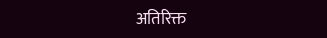अतिरिक्त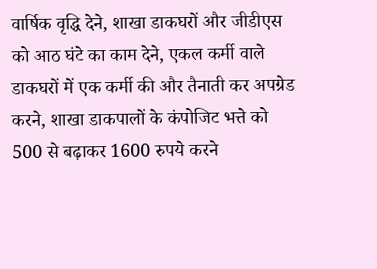वार्षिक वृद्धि देने, शाखा डाकघरों और जीडीएस को आठ घंटे का काम देने, एकल कर्मी वाले डाकघरों में एक कर्मी की और तैनाती कर अपग्रेड करने, शाखा डाकपालों के कंपोजिट भत्ते को 500 से बढ़ाकर 1600 रुपये करने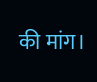की मांग।